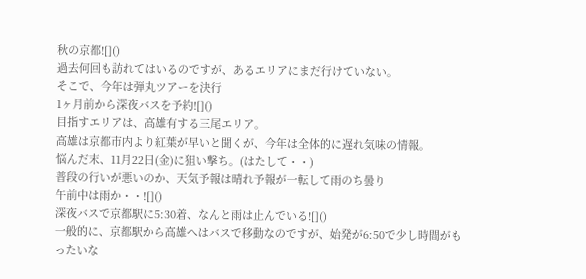秋の京都![]()
過去何回も訪れてはいるのですが、あるエリアにまだ行けていない。
そこで、今年は弾丸ツアーを決行
1ヶ月前から深夜バスを予約![]()
目指すエリアは、高雄有する三尾エリア。
高雄は京都市内より紅葉が早いと聞くが、今年は全体的に遅れ気味の情報。
悩んだ末、11月22日(金)に狙い撃ち。(はたして・・)
普段の行いが悪いのか、天気予報は晴れ予報が一転して雨のち曇り
午前中は雨か・・![]()
深夜バスで京都駅に5:30着、なんと雨は止んでいる![]()
一般的に、京都駅から高雄へはバスで移動なのですが、始発が6:50で少し時間がもったいな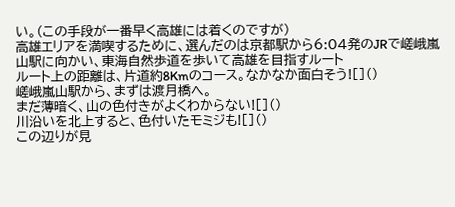い。(この手段が一番早く高雄には着くのですが)
高雄エリアを満喫するために、選んだのは京都駅から6:04発のJRで嵯峨嵐山駅に向かい、東海自然歩道を歩いて高雄を目指すルート
ルート上の距離は、片道約8Kmのコース。なかなか面白そう![]()
嵯峨嵐山駅から、まずは渡月橋へ。
まだ薄暗く、山の色付きがよくわからない![]()
川沿いを北上すると、色付いたモミジも![]()
この辺りが見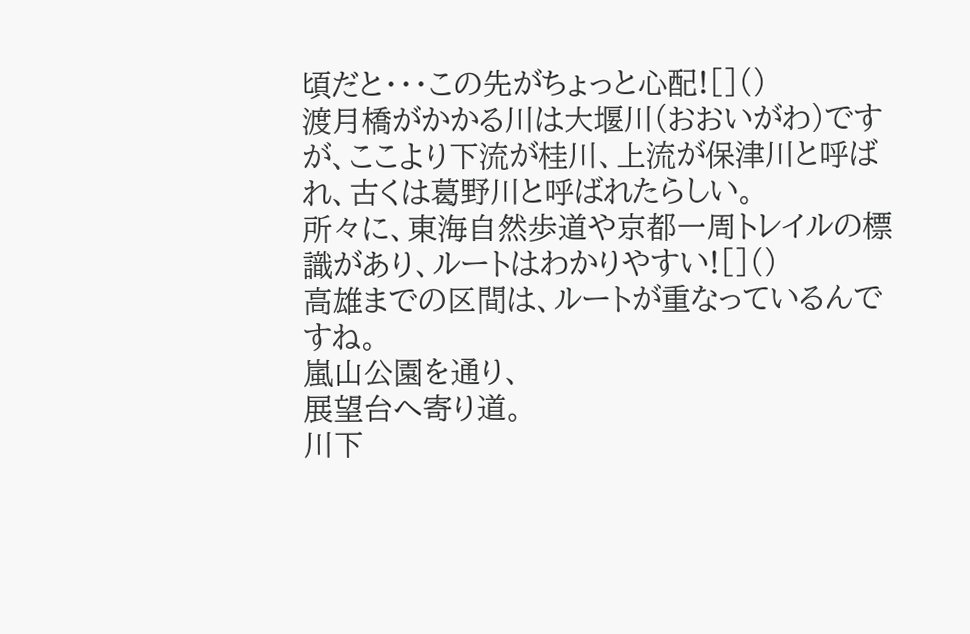頃だと・・・この先がちょっと心配![]()
渡月橋がかかる川は大堰川(おおいがわ)ですが、ここより下流が桂川、上流が保津川と呼ばれ、古くは葛野川と呼ばれたらしい。
所々に、東海自然歩道や京都一周トレイルの標識があり、ルートはわかりやすい![]()
高雄までの区間は、ルートが重なっているんですね。
嵐山公園を通り、
展望台へ寄り道。
川下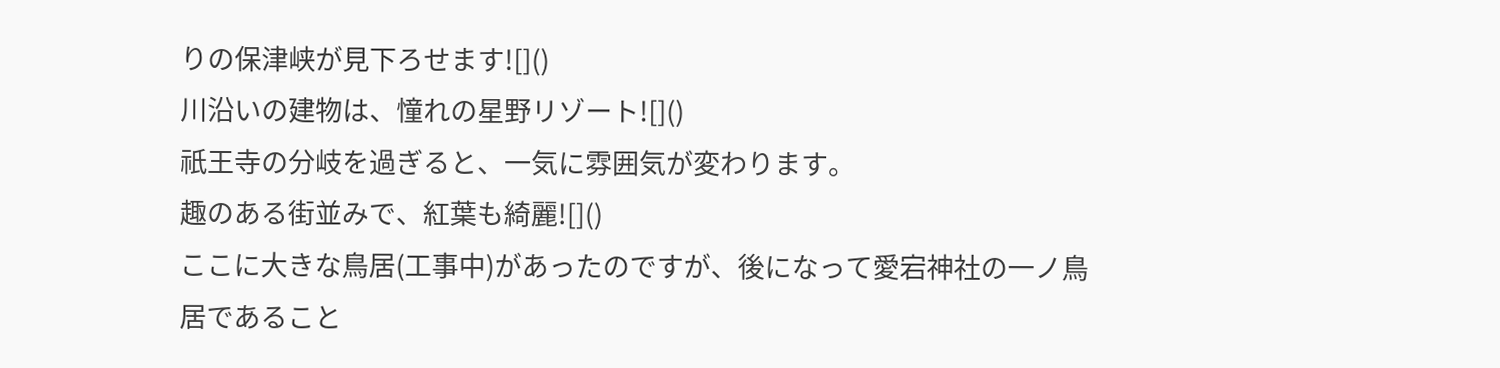りの保津峡が見下ろせます![]()
川沿いの建物は、憧れの星野リゾート![]()
祇王寺の分岐を過ぎると、一気に雰囲気が変わります。
趣のある街並みで、紅葉も綺麗![]()
ここに大きな鳥居(工事中)があったのですが、後になって愛宕神社の一ノ鳥居であること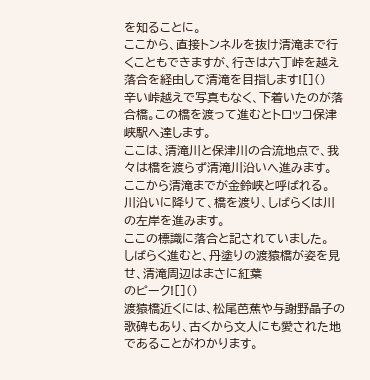を知ることに。
ここから、直接トンネルを抜け清滝まで行くこともできますが、行きは六丁峠を越え落合を経由して清滝を目指します![]()
辛い峠越えで写真もなく、下着いたのが落合橋。この橋を渡って進むとトロッコ保津峡駅へ達します。
ここは、清滝川と保津川の合流地点で、我々は橋を渡らず清滝川沿いへ進みます。
ここから清滝までが金鈴峡と呼ばれる。
川沿いに降りて、橋を渡り、しばらくは川の左岸を進みます。
ここの標識に落合と記されていました。
しばらく進むと、丹塗りの渡猿橋が姿を見せ、清滝周辺はまさに紅葉
のピーク![]()
渡猿橋近くには、松尾芭蕉や与謝野晶子の歌碑もあり、古くから文人にも愛された地であることがわかります。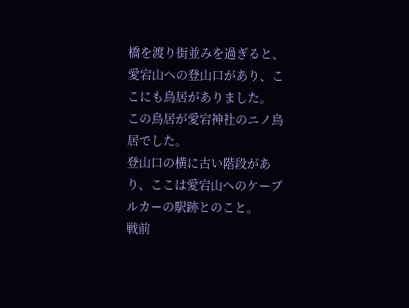橋を渡り街並みを過ぎると、愛宕山への登山口があり、ここにも鳥居がありました。
この鳥居が愛宕神社のニノ鳥居でした。
登山口の横に古い階段があり、ここは愛宕山へのケーブルカーの駅跡とのこと。
戦前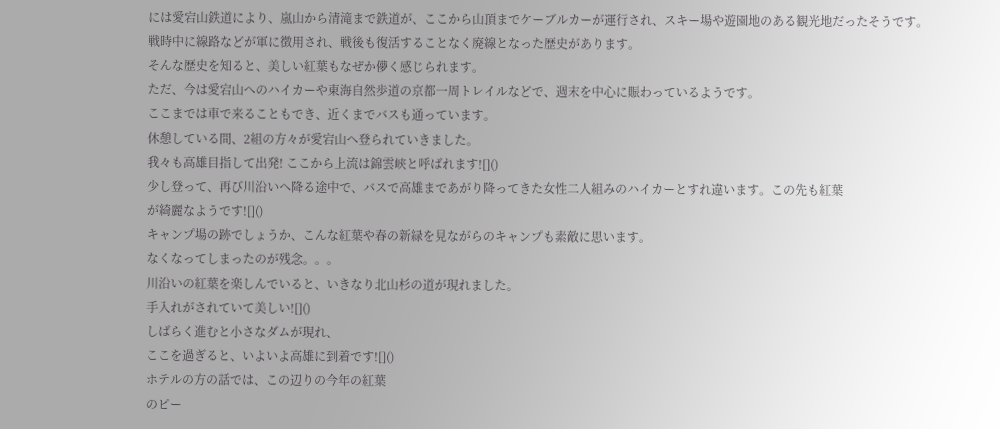には愛宕山鉄道により、嵐山から清滝まで鉄道が、ここから山頂までケーブルカーが運行され、スキー場や遊園地のある観光地だったそうです。
戦時中に線路などが軍に徴用され、戦後も復活することなく廃線となった歴史があります。
そんな歴史を知ると、美しい紅葉もなぜか儚く感じられます。
ただ、今は愛宕山へのハイカーや東海自然歩道の京都一周トレイルなどで、週末を中心に賑わっているようです。
ここまでは車で来ることもでき、近くまでバスも通っています。
休憩している間、2組の方々が愛宕山へ登られていきました。
我々も高雄目指して出発! ここから上流は錦雲峡と呼ばれます![]()
少し登って、再び川沿いへ降る途中で、バスで高雄まであがり降ってきた女性二人組みのハイカーとすれ違います。この先も紅葉
が綺麗なようです![]()
キャンプ場の跡でしょうか、こんな紅葉や春の新緑を見ながらのキャンプも素敵に思います。
なくなってしまったのが残念。。。
川沿いの紅葉を楽しんでいると、いきなり北山杉の道が現れました。
手入れがされていて美しい![]()
しばらく進むと小さなダムが現れ、
ここを過ぎると、いよいよ高雄に到着です![]()
ホテルの方の話では、この辺りの今年の紅葉
のピー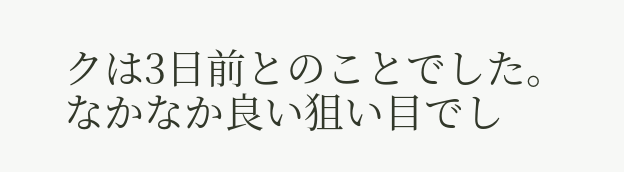クは3日前とのことでした。
なかなか良い狙い目でし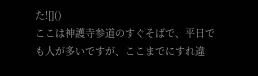た![]()
ここは神護寺参道のすぐそばで、平日でも人が多いですが、ここまでにすれ違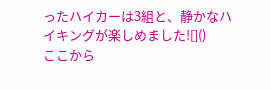ったハイカーは3組と、静かなハイキングが楽しめました![]()
ここから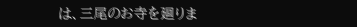は、三尾のお寺を廻りま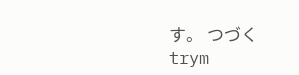す。 つづく
trym